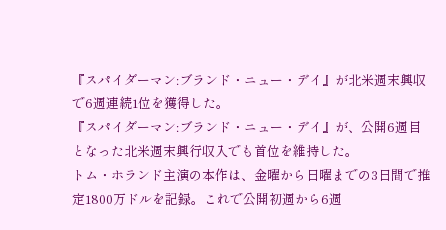『スパイダーマン:ブランド・ニュー・デイ』が北米週末興収で6週連続1位を獲得した。
『スパイダーマン:ブランド・ニュー・デイ』が、公開6週目となった北米週末興行収入でも首位を維持した。
トム・ホランド主演の本作は、金曜から日曜までの3日間で推定1800万ドルを記録。これで公開初週から6週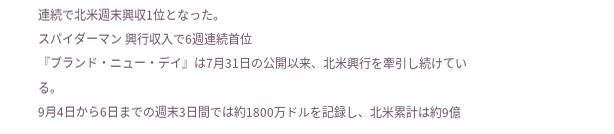連続で北米週末興収1位となった。
スパイダーマン 興行収入で6週連続首位
『ブランド・ニュー・デイ』は7月31日の公開以来、北米興行を牽引し続けている。
9月4日から6日までの週末3日間では約1800万ドルを記録し、北米累計は約9億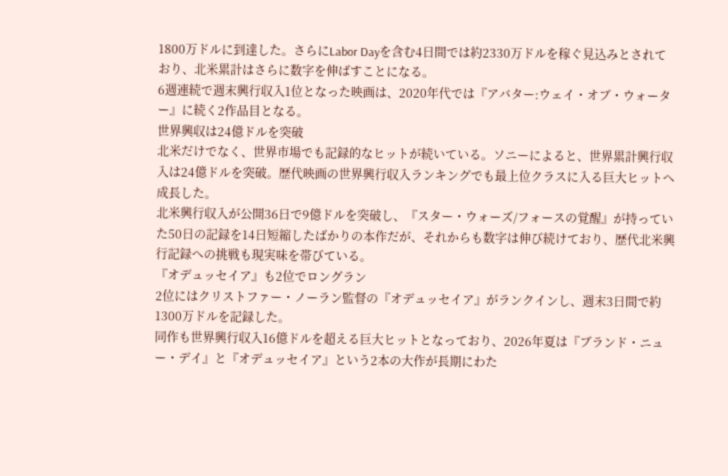1800万ドルに到達した。さらにLabor Dayを含む4日間では約2330万ドルを稼ぐ見込みとされており、北米累計はさらに数字を伸ばすことになる。
6週連続で週末興行収入1位となった映画は、2020年代では『アバター:ウェイ・オブ・ウォーター』に続く2作品目となる。
世界興収は24億ドルを突破
北米だけでなく、世界市場でも記録的なヒットが続いている。ソニーによると、世界累計興行収入は24億ドルを突破。歴代映画の世界興行収入ランキングでも最上位クラスに入る巨大ヒットへ成長した。
北米興行収入が公開36日で9億ドルを突破し、『スター・ウォーズ/フォースの覚醒』が持っていた50日の記録を14日短縮したばかりの本作だが、それからも数字は伸び続けており、歴代北米興行記録への挑戦も現実味を帯びている。
『オデュッセイア』も2位でロングラン
2位にはクリストファー・ノーラン監督の『オデュッセイア』がランクインし、週末3日間で約1300万ドルを記録した。
同作も世界興行収入16億ドルを超える巨大ヒットとなっており、2026年夏は『ブランド・ニュー・デイ』と『オデュッセイア』という2本の大作が長期にわた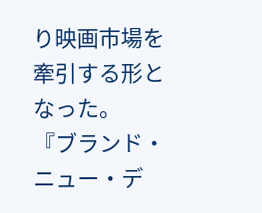り映画市場を牽引する形となった。
『ブランド・ニュー・デ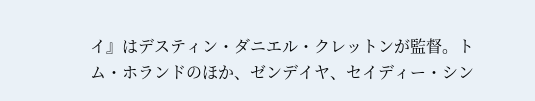イ』はデスティン・ダニエル・クレットンが監督。トム・ホランドのほか、ゼンデイヤ、セイディー・シン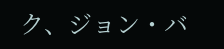ク、ジョン・バ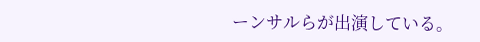ーンサルらが出演している。